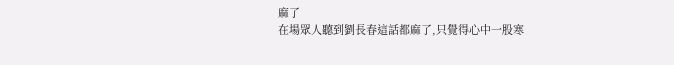麻了
在場眾人聽到劉長春這話都麻了,只覺得心中一股寒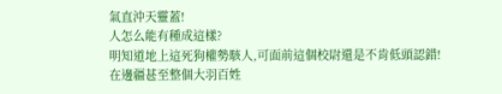氣直沖天靈蓋!
人怎么能有種成這樣?
明知道地上這死狗權勢駭人,可面前這個校尉還是不肯低頭認錯!
在邊疆甚至整個大羽百姓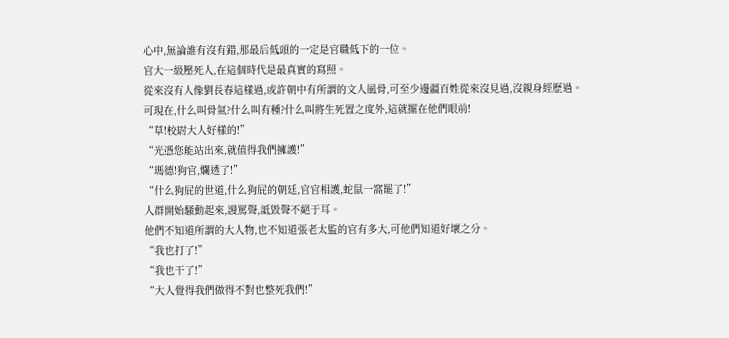心中,無論誰有沒有錯,那最后低頭的一定是官職低下的一位。
官大一級壓死人,在這個時代是最真實的寫照。
從來沒有人像劉長春這樣過,或許朝中有所謂的文人風骨,可至少邊疆百姓從來沒見過,沒親身經歷過。
可現在,什么叫骨氣?什么叫有種?什么叫將生死置之度外,這就擺在他們眼前!
“草!校尉大人好樣的!”
“光憑您能站出來,就值得我們擁護!”
“瑪德!狗官,爛透了!”
“什么狗屁的世道,什么狗屁的朝廷,官官相護,蛇鼠一窩罷了!”
人群開始騷動起來,謾罵聲,詆毀聲不絕于耳。
他們不知道所謂的大人物,也不知道張老太監的官有多大,可他們知道好壞之分。
“我也打了!”
“我也干了!”
“大人覺得我們做得不對也整死我們!”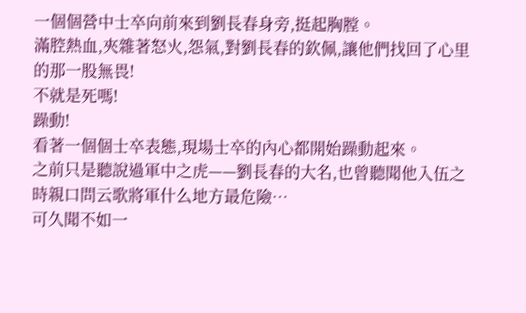一個個營中士卒向前來到劉長春身旁,挺起胸膛。
滿腔熱血,夾雜著怒火,怨氣,對劉長春的欽佩,讓他們找回了心里的那一股無畏!
不就是死嗎!
躁動!
看著一個個士卒表態,現場士卒的內心都開始躁動起來。
之前只是聽說過軍中之虎——劉長春的大名,也曾聽聞他入伍之時親口問云歌將軍什么地方最危險…
可久聞不如一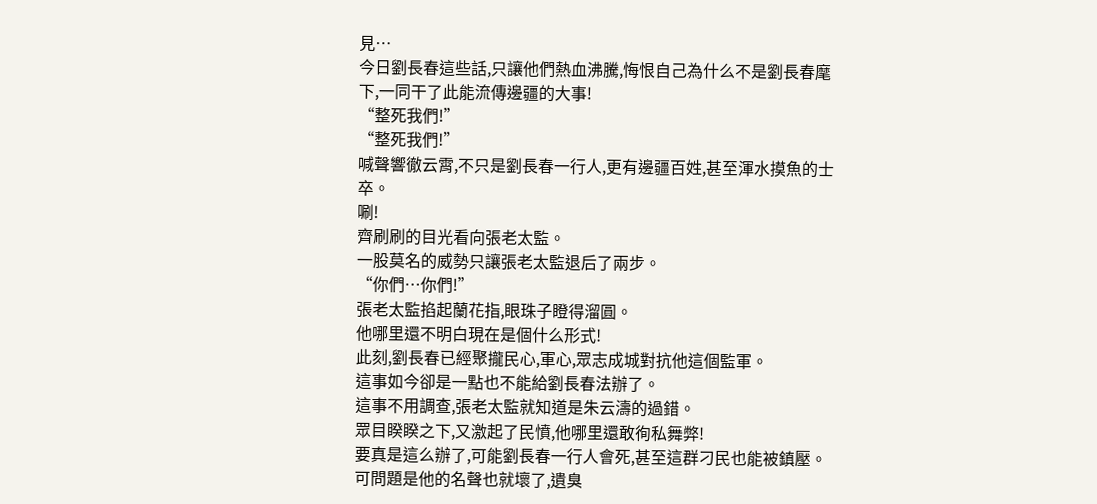見…
今日劉長春這些話,只讓他們熱血沸騰,悔恨自己為什么不是劉長春麾下,一同干了此能流傳邊疆的大事!
“整死我們!”
“整死我們!”
喊聲響徹云霄,不只是劉長春一行人,更有邊疆百姓,甚至渾水摸魚的士卒。
唰!
齊刷刷的目光看向張老太監。
一股莫名的威勢只讓張老太監退后了兩步。
“你們…你們!”
張老太監掐起蘭花指,眼珠子瞪得溜圓。
他哪里還不明白現在是個什么形式!
此刻,劉長春已經聚攏民心,軍心,眾志成城對抗他這個監軍。
這事如今卻是一點也不能給劉長春法辦了。
這事不用調查,張老太監就知道是朱云濤的過錯。
眾目睽睽之下,又激起了民憤,他哪里還敢徇私舞弊!
要真是這么辦了,可能劉長春一行人會死,甚至這群刁民也能被鎮壓。
可問題是他的名聲也就壞了,遺臭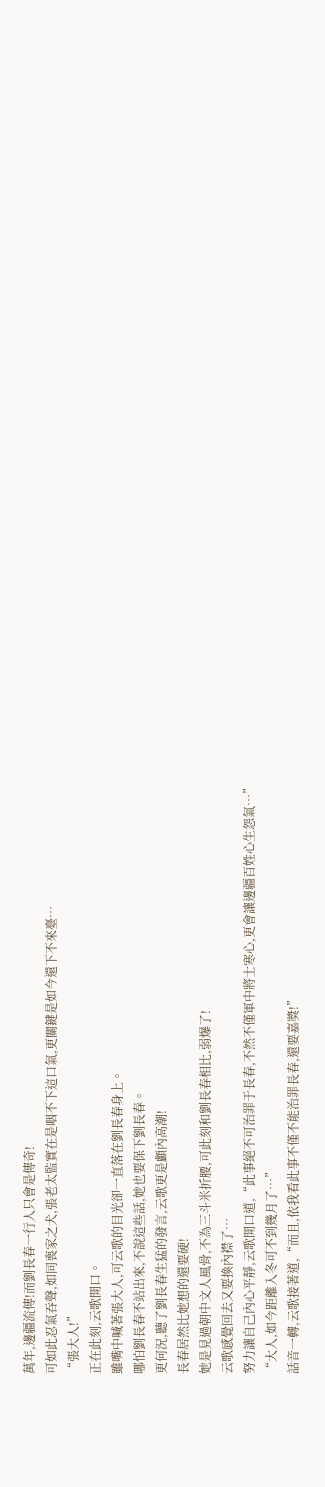萬年,邊疆流傳!而劉長春一行人只會是傳奇!
可如此忍氣吞聲,如同喪家之犬,張老太監實在是咽不下這口氣,更關鍵是如今還下不來臺…
“張大人!”
正在此刻,云歌開口。
雖嘴中喊著張大人,可云歌的目光卻一直落在劉長春身上。
哪怕劉長春不站出來,不說這些話,她也要保下劉長春。
更何況,聽了劉長春生猛的發言,云歌更是顱內高潮!
長春居然比她想的還要硬!
她是見過朝中文人風骨,不為三斗米折腰,可此刻和劉長春相比,弱爆了!
云歌感覺回去又要換內襟了…
努力讓自己內心平靜,云歌開口道,“此事絕不可治罪于長春,不然不僅軍中將士寒心,更會讓邊疆百姓心生怨氣…”
“大人,如今距離入冬可不到幾月了…”
話音一轉,云歌接著道,“而且,依我看此事不僅不能治罪長春,還要嘉獎!”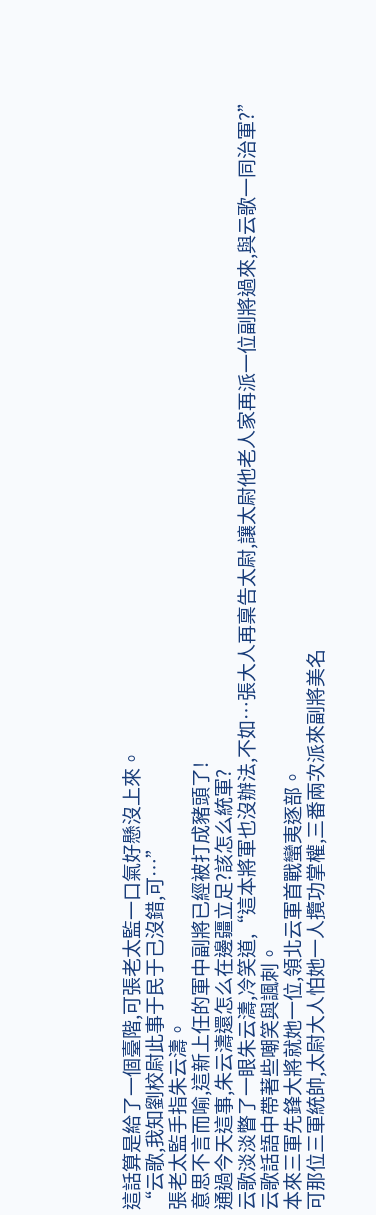這話算是給了一個臺階,可張老太監一口氣好懸沒上來。
“云歌,我知劉校尉此事于民于己沒錯,可…”
張老太監手指朱云濤。
意思不言而喻,這新上任的軍中副將已經被打成豬頭了!
通過今天這事,朱云濤還怎么在邊疆立足?該怎么統軍?
云歌淡淡瞥了一眼朱云濤,冷笑道,“這本將軍也沒辦法,不如…張大人再稟告太尉,讓太尉他老人家再派一位副將過來,與云歌一同治軍?”
云歌話語中帶著些嘲笑與諷刺。
本來三軍先鋒大將就她一位,領北云軍首戰蠻夷逐部。
可那位三軍統帥,太尉大人怕她一人攬功掌權,三番兩次派來副將美名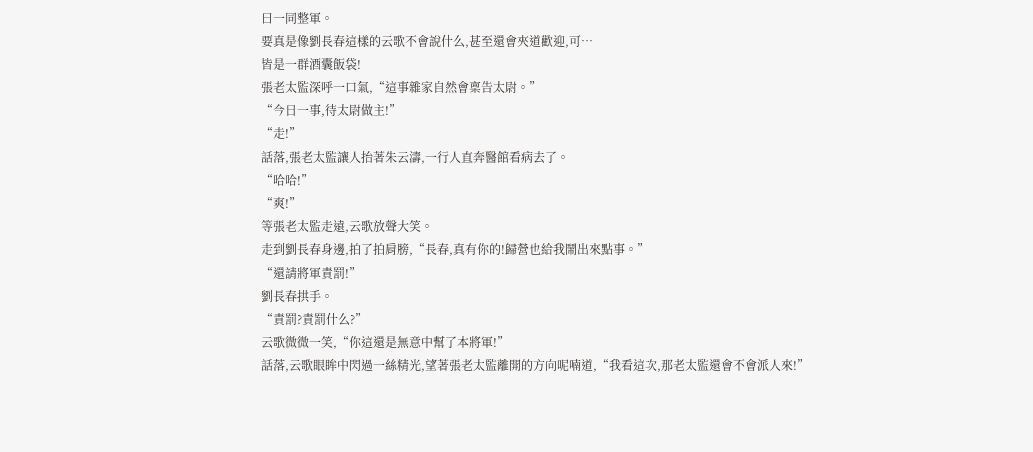曰一同整軍。
要真是像劉長春這樣的云歌不會說什么,甚至還會夾道歡迎,可…
皆是一群酒囊飯袋!
張老太監深呼一口氣,“這事雜家自然會稟告太尉。”
“今日一事,待太尉做主!”
“走!”
話落,張老太監讓人抬著朱云濤,一行人直奔醫館看病去了。
“哈哈!”
“爽!”
等張老太監走遠,云歌放聲大笑。
走到劉長春身邊,拍了拍肩膀,“長春,真有你的!歸營也給我鬧出來點事。”
“還請將軍責罰!”
劉長春拱手。
“責罰?責罰什么?”
云歌微微一笑,“你這還是無意中幫了本將軍!”
話落,云歌眼眸中閃過一絲精光,望著張老太監離開的方向呢喃道,“我看這次,那老太監還會不會派人來!”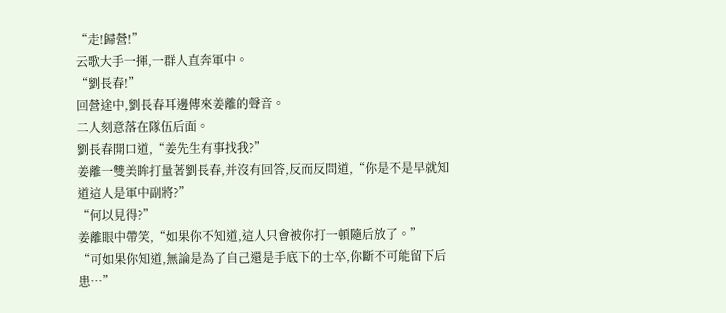“走!歸營!”
云歌大手一揮,一群人直奔軍中。
“劉長春!”
回營途中,劉長春耳邊傳來姜離的聲音。
二人刻意落在隊伍后面。
劉長春開口道,“姜先生有事找我?”
姜離一雙美眸打量著劉長春,并沒有回答,反而反問道,“你是不是早就知道這人是軍中副將?”
“何以見得?”
姜離眼中帶笑,“如果你不知道,這人只會被你打一頓隨后放了。”
“可如果你知道,無論是為了自己還是手底下的士卒,你斷不可能留下后患…”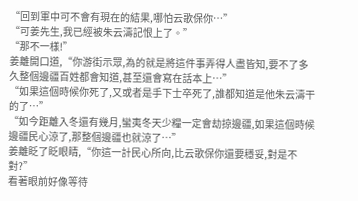“回到軍中可不會有現在的結果,哪怕云歌保你…”
“可姜先生,我已經被朱云濤記恨上了。”
“那不一樣!”
姜離開口道,“你游街示眾,為的就是將這件事弄得人盡皆知,要不了多久整個邊疆百姓都會知道,甚至還會寫在話本上…”
“如果這個時候你死了,又或者是手下士卒死了,誰都知道是他朱云濤干的了…”
“如今距離入冬還有幾月,蠻夷冬天少糧一定會劫掠邊疆,如果這個時候邊疆民心涼了,那整個邊疆也就涼了…”
姜離眨了眨眼睛,“你這一計民心所向,比云歌保你還要穩妥,對是不對?”
看著眼前好像等待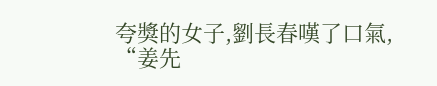夸獎的女子,劉長春嘆了口氣,
“姜先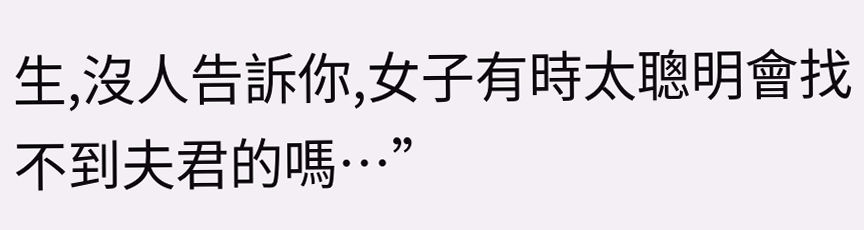生,沒人告訴你,女子有時太聰明會找不到夫君的嗎…”